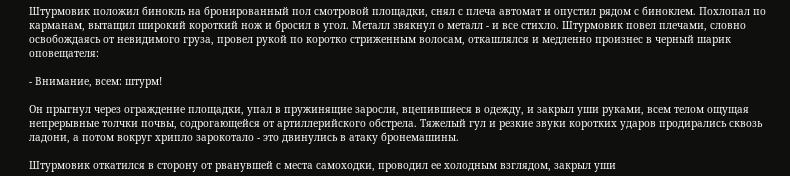Штурмовик положил бинокль на бронированный пол смотровой площадки, снял с плеча автомат и опустил рядом с биноклем. Похлопал по карманам, вытащил широкий короткий нож и бросил в угол. Металл звякнул о металл - и все стихло. Штурмовик повел плечами, словно освобождаясь от невидимого груза, провел рукой по коротко стриженным волосам, откашлялся и медленно произнес в черный шарик оповещателя:

- Внимание, всем: штурм!

Он прыгнул через ограждение площадки, упал в пружинящие заросли, вцепившиеся в одежду, и закрыл уши руками, всем телом ощущая непрерывные толчки почвы, содрогающейся от артиллерийского обстрела. Тяжелый гул и резкие звуки коротких ударов продирались сквозь ладони, а потом вокруг хрипло зарокотало - это двинулись в атаку бронемашины.

Штурмовик откатился в сторону от рванувшей с места самоходки, проводил ее холодным взглядом, закрыл уши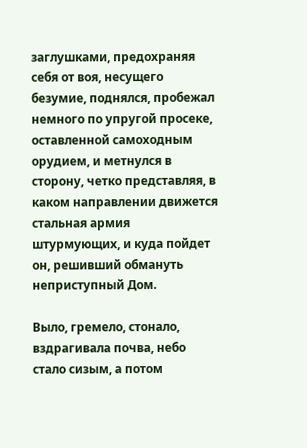заглушками, предохраняя себя от воя, несущего безумие, поднялся, пробежал немного по упругой просеке, оставленной самоходным орудием, и метнулся в сторону, четко представляя, в каком направлении движется стальная армия штурмующих, и куда пойдет он, решивший обмануть неприступный Дом.

Выло, гремело, стонало, вздрагивала почва, небо стало сизым, а потом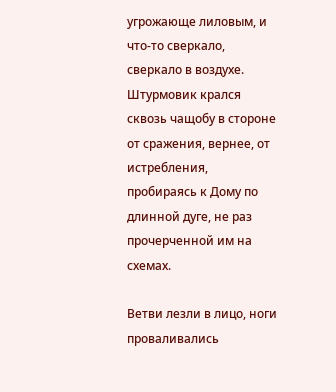угрожающе лиловым, и что-то сверкало, сверкало в воздухе. Штурмовик крался сквозь чащобу в стороне от сражения, вернее, от истребления, пробираясь к Дому по длинной дуге, не раз прочерченной им на схемах.

Ветви лезли в лицо, ноги проваливались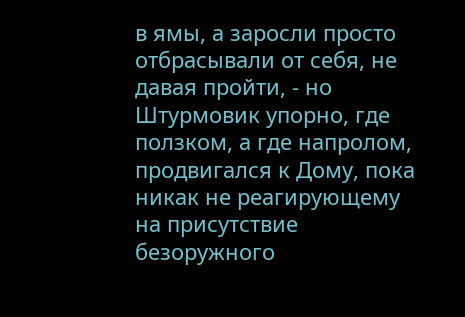в ямы, а заросли просто отбрасывали от себя, не давая пройти, - но Штурмовик упорно, где ползком, а где напролом, продвигался к Дому, пока никак не реагирующему на присутствие безоружного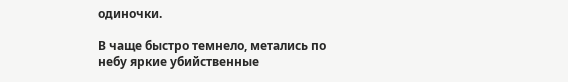одиночки.

В чаще быстро темнело, метались по небу яркие убийственные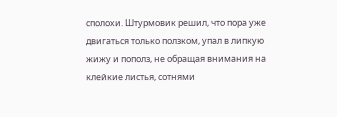сполохи. Штурмовик решил, что пора уже двигаться только ползком, упал в липкую жижу и пополз, не обращая внимания на клейкие листья, сотнями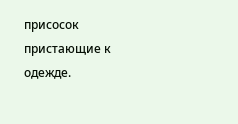присосок пристающие к одежде.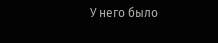У него было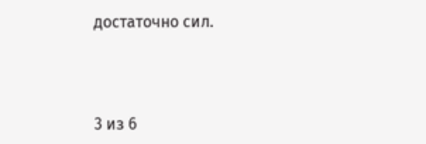достаточно сил.



3 из 6